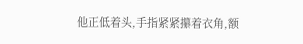他正低着头,手指紧紧攥着衣角,额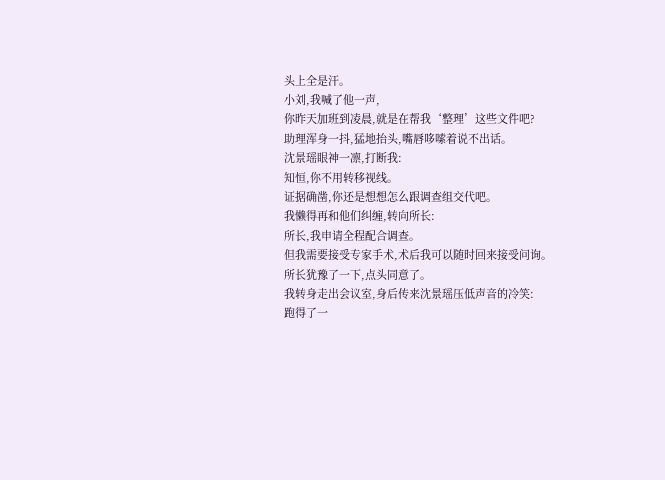头上全是汗。
小刘,我喊了他一声,
你昨天加班到凌晨,就是在帮我‘整理’这些文件吧?
助理浑身一抖,猛地抬头,嘴唇哆嗦着说不出话。
沈景瑶眼神一凛,打断我:
知恒,你不用转移视线。
证据确凿,你还是想想怎么跟调查组交代吧。
我懒得再和他们纠缠,转向所长:
所长,我申请全程配合调查。
但我需要接受专家手术,术后我可以随时回来接受问询。
所长犹豫了一下,点头同意了。
我转身走出会议室,身后传来沈景瑶压低声音的冷笑:
跑得了一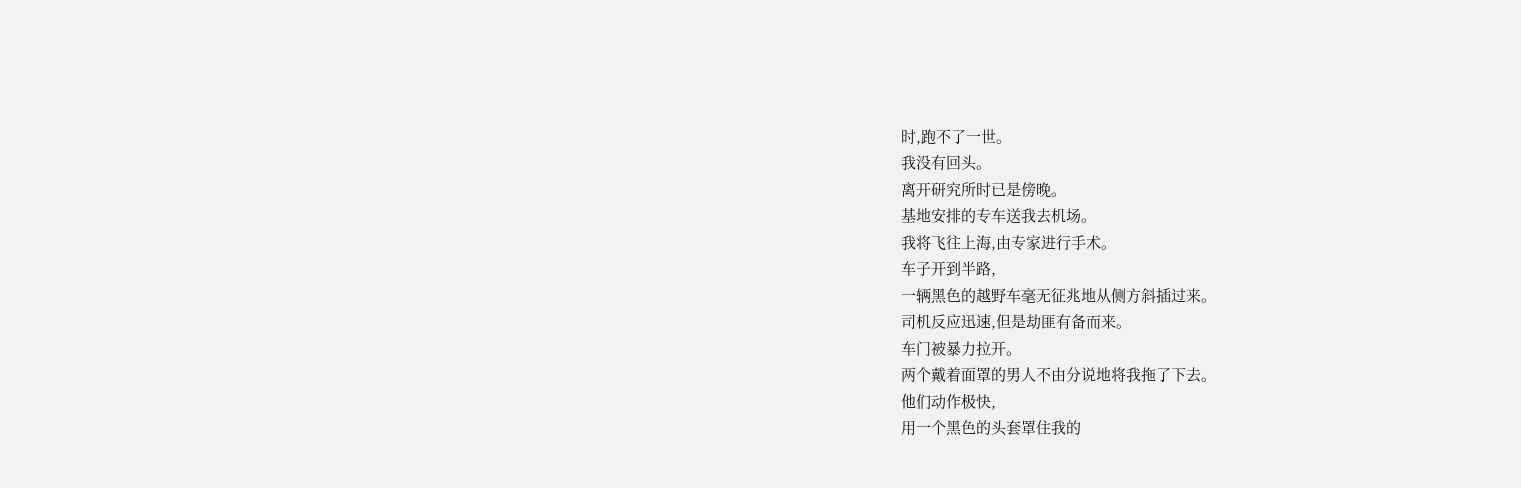时,跑不了一世。
我没有回头。
离开研究所时已是傍晚。
基地安排的专车送我去机场。
我将飞往上海,由专家进行手术。
车子开到半路,
一辆黑色的越野车毫无征兆地从侧方斜插过来。
司机反应迅速,但是劫匪有备而来。
车门被暴力拉开。
两个戴着面罩的男人不由分说地将我拖了下去。
他们动作极快,
用一个黑色的头套罩住我的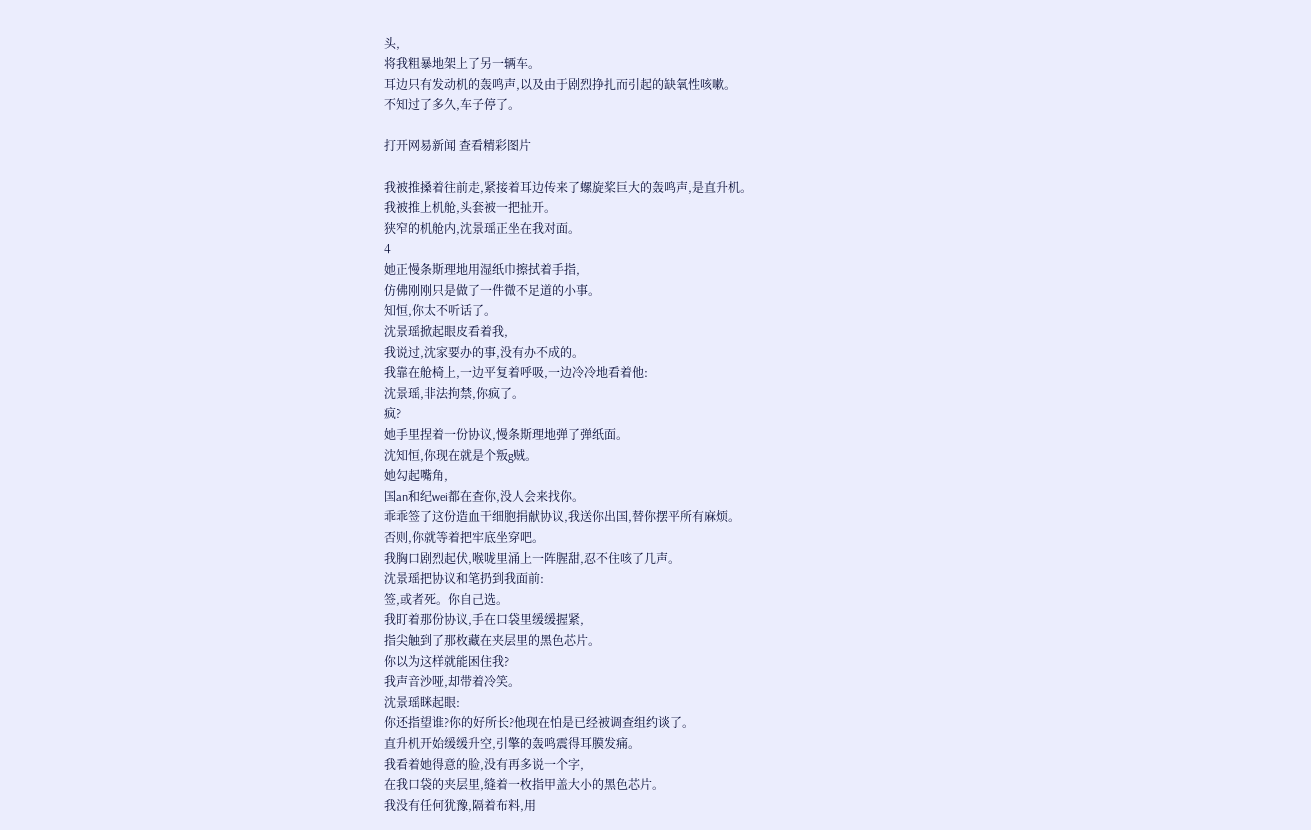头,
将我粗暴地架上了另一辆车。
耳边只有发动机的轰鸣声,以及由于剧烈挣扎而引起的缺氧性咳嗽。
不知过了多久,车子停了。

打开网易新闻 查看精彩图片

我被推搡着往前走,紧接着耳边传来了螺旋桨巨大的轰鸣声,是直升机。
我被推上机舱,头套被一把扯开。
狭窄的机舱内,沈景瑶正坐在我对面。
4
她正慢条斯理地用湿纸巾擦拭着手指,
仿佛刚刚只是做了一件微不足道的小事。
知恒,你太不听话了。
沈景瑶掀起眼皮看着我,
我说过,沈家要办的事,没有办不成的。
我靠在舱椅上,一边平复着呼吸,一边冷冷地看着他:
沈景瑶,非法拘禁,你疯了。
疯?
她手里捏着一份协议,慢条斯理地弹了弹纸面。
沈知恒,你现在就是个叛g贼。
她勾起嘴角,
国an和纪wei都在查你,没人会来找你。
乖乖签了这份造血干细胞捐献协议,我送你出国,替你摆平所有麻烦。
否则,你就等着把牢底坐穿吧。
我胸口剧烈起伏,喉咙里涌上一阵腥甜,忍不住咳了几声。
沈景瑶把协议和笔扔到我面前:
签,或者死。你自己选。
我盯着那份协议,手在口袋里缓缓握紧,
指尖触到了那枚藏在夹层里的黑色芯片。
你以为这样就能困住我?
我声音沙哑,却带着冷笑。
沈景瑶眯起眼:
你还指望谁?你的好所长?他现在怕是已经被调查组约谈了。
直升机开始缓缓升空,引擎的轰鸣震得耳膜发痛。
我看着她得意的脸,没有再多说一个字,
在我口袋的夹层里,缝着一枚指甲盖大小的黑色芯片。
我没有任何犹豫,隔着布料,用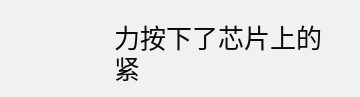力按下了芯片上的紧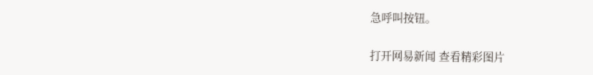急呼叫按钮。

打开网易新闻 查看精彩图片